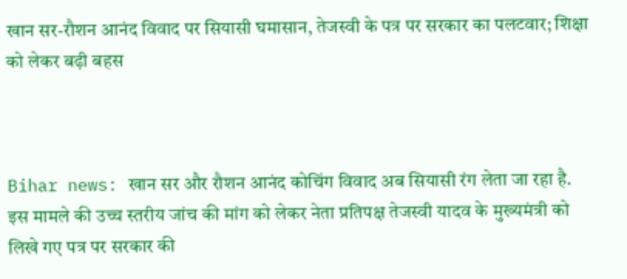खान सर-रौशन आनंद विवाद पर सियासी घमासान, तेजस्वी के पत्र पर सरकार का पलटवार; शिक्षा को लेकर बढ़ी बहस



Bihar news: खान सर और रौशन आनंद कोचिंग विवाद अब सियासी रंग लेता जा रहा है. इस मामले की उच्च स्तरीय जांच की मांग को लेकर नेता प्रतिपक्ष तेजस्वी यादव के मुख्यमंत्री को लिखे गए पत्र पर सरकार की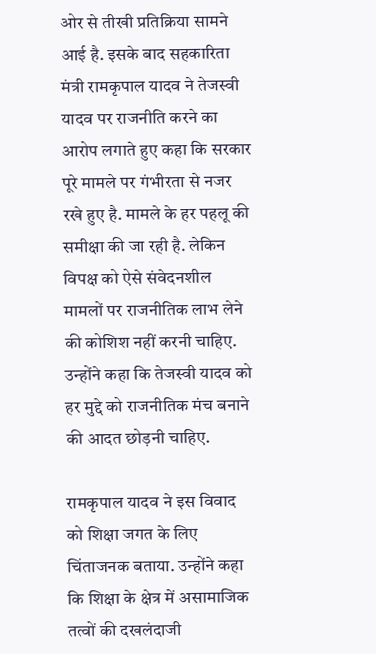ओर से तीखी प्रतिक्रिया सामने आई है. इसके बाद सहकारिता मंत्री रामकृपाल यादव ने तेजस्वी यादव पर राजनीति करने का आरोप लगाते हुए कहा कि सरकार पूरे मामले पर गंभीरता से नजर रखे हुए है. मामले के हर पहलू की समीक्षा की जा रही है. लेकिन विपक्ष को ऐसे संवेदनशील मामलों पर राजनीतिक लाभ लेने की कोशिश नहीं करनी चाहिए. उन्होंने कहा कि तेजस्वी यादव को हर मुद्दे को राजनीतिक मंच बनाने की आदत छोड़नी चाहिए.

रामकृपाल यादव ने इस विवाद को शिक्षा जगत के लिए चिंताजनक बताया. उन्होंने कहा कि शिक्षा के क्षेत्र में असामाजिक तत्वों की दखलंदाजी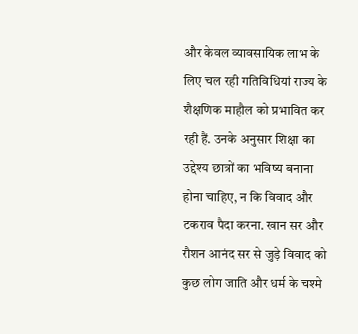और केवल व्यावसायिक लाभ के लिए चल रही गतिविधियां राज्य के शैक्षणिक माहौल को प्रभावित कर रही हैं. उनके अनुसार शिक्षा का उद्देश्य छात्रों का भविष्य बनाना होना चाहिए, न कि विवाद और टकराव पैदा करना. खान सर और रौशन आनंद सर से जुड़े विवाद को कुछ लोग जाति और धर्म के चश्मे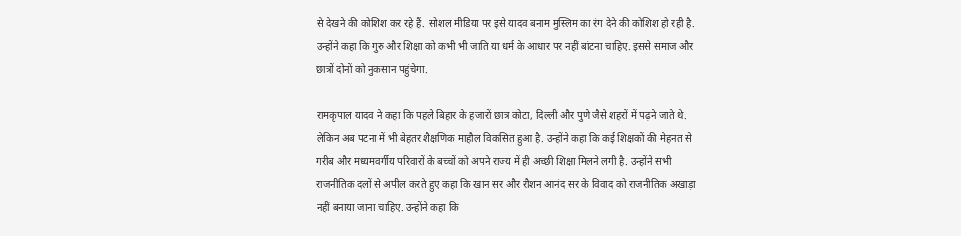से देखने की कोशिश कर रहे हैं. सोशल मीडिया पर इसे यादव बनाम मुस्लिम का रंग देने की कोशिश हो रही है. उन्होंने कहा कि गुरु और शिक्षा को कभी भी जाति या धर्म के आधार पर नहीं बांटना चाहिए. इससे समाज और छात्रों दोनों को नुकसान पहुंचेगा.

रामकृपाल यादव ने कहा कि पहले बिहार के हजारों छात्र कोटा, दिल्ली और पुणे जैसे शहरों में पढ़ने जाते थे. लेकिन अब पटना में भी बेहतर शैक्षणिक माहौल विकसित हुआ है. उन्होंने कहा कि कई शिक्षकों की मेहनत से गरीब और मध्यमवर्गीय परिवारों के बच्चों को अपने राज्य में ही अच्छी शिक्षा मिलने लगी है. उन्‍होंने सभी राजनीतिक दलों से अपील करते हुए कहा कि खान सर और रौशन आनंद सर के विवाद को राजनीतिक अखाड़ा नहीं बनाया जाना चाहिए. उन्होंने कहा कि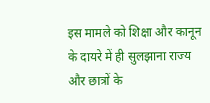इस मामले को शिक्षा और कानून के दायरे में ही सुलझाना राज्य और छात्रों के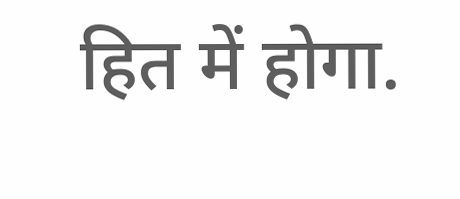हित में होगा.